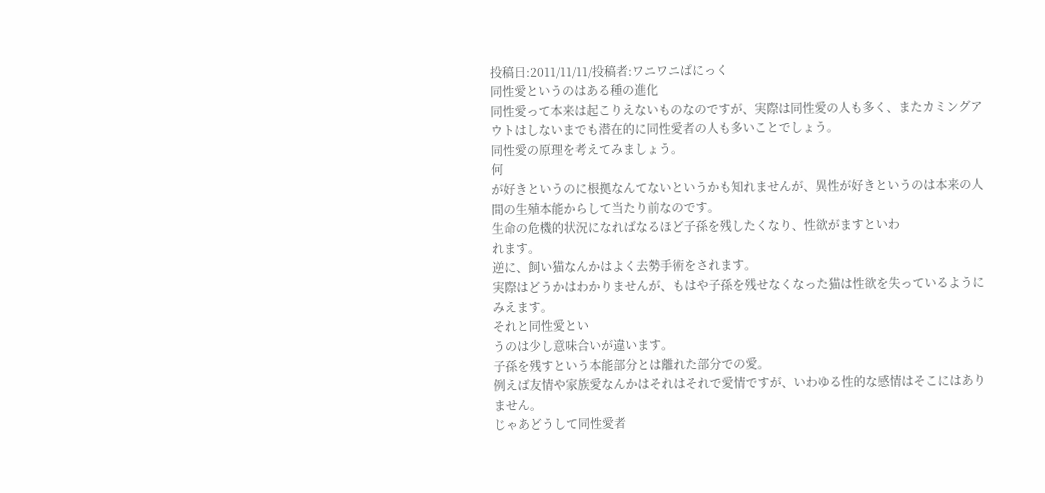投稿日:2011/11/11/投稿者:ワニワニぱにっく
同性愛というのはある種の進化
同性愛って本来は起こりえないものなのですが、実際は同性愛の人も多く、またカミングアウトはしないまでも潜在的に同性愛者の人も多いことでしょう。
同性愛の原理を考えてみましょう。
何
が好きというのに根拠なんてないというかも知れませんが、異性が好きというのは本来の人間の生殖本能からして当たり前なのです。
生命の危機的状況になればなるほど子孫を残したくなり、性欲がますといわ
れます。
逆に、飼い猫なんかはよく去勢手術をされます。
実際はどうかはわかりませんが、もはや子孫を残せなくなった猫は性欲を失っているようにみえます。
それと同性愛とい
うのは少し意味合いが違います。
子孫を残すという本能部分とは離れた部分での愛。
例えば友情や家族愛なんかはそれはそれで愛情ですが、いわゆる性的な感情はそこにはありません。
じゃあどうして同性愛者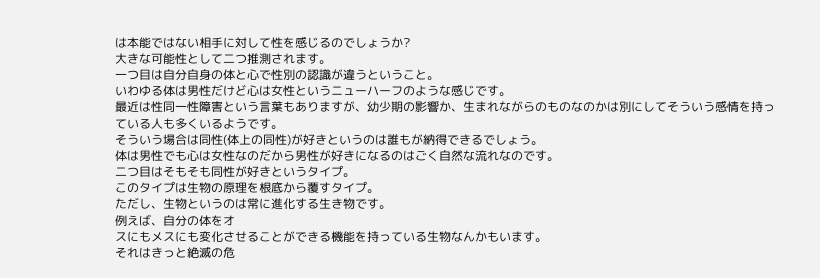は本能ではない相手に対して性を感じるのでしょうか?
大きな可能性として二つ推測されます。
一つ目は自分自身の体と心で性別の認識が違うということ。
いわゆる体は男性だけど心は女性というニューハーフのような感じです。
最近は性同一性障害という言葉もありますが、幼少期の影響か、生まれながらのものなのかは別にしてそういう感情を持っ
ている人も多くいるようです。
そういう場合は同性(体上の同性)が好きというのは誰もが納得できるでしょう。
体は男性でも心は女性なのだから男性が好きになるのはごく自然な流れなのです。
二つ目はそもそも同性が好きというタイプ。
このタイプは生物の原理を根底から覆すタイプ。
ただし、生物というのは常に進化する生き物です。
例えば、自分の体をオ
スにもメスにも変化させることができる機能を持っている生物なんかもいます。
それはきっと絶滅の危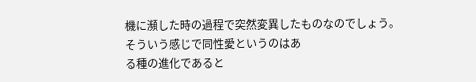機に瀕した時の過程で突然変異したものなのでしょう。
そういう感じで同性愛というのはあ
る種の進化であると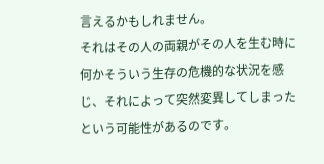言えるかもしれません。
それはその人の両親がその人を生む時に何かそういう生存の危機的な状況を感じ、それによって突然変異してしまったという可能性があるのです。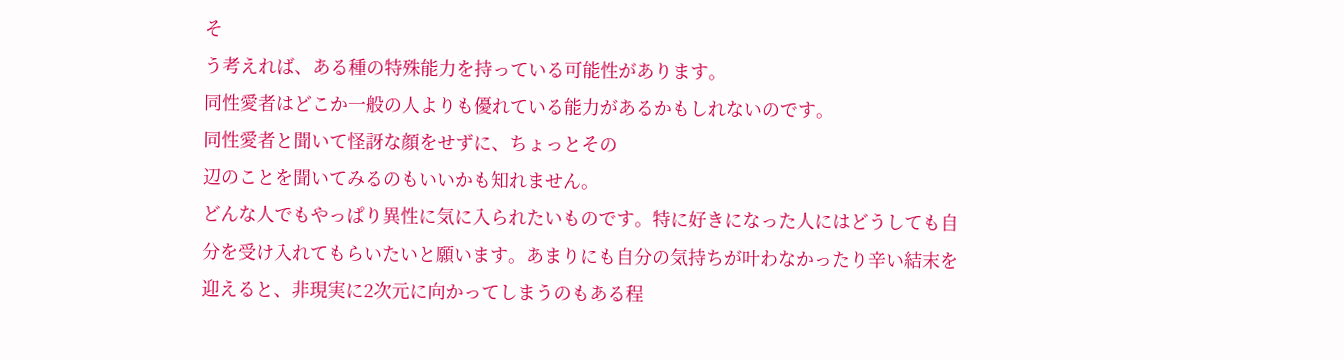そ
う考えれば、ある種の特殊能力を持っている可能性があります。
同性愛者はどこか一般の人よりも優れている能力があるかもしれないのです。
同性愛者と聞いて怪訝な顔をせずに、ちょっとその
辺のことを聞いてみるのもいいかも知れません。
どんな人でもやっぱり異性に気に入られたいものです。特に好きになった人にはどうしても自分を受け入れてもらいたいと願います。あまりにも自分の気持ちが叶わなかったり辛い結末を迎えると、非現実に2次元に向かってしまうのもある程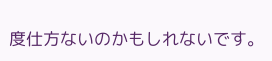度仕方ないのかもしれないです。